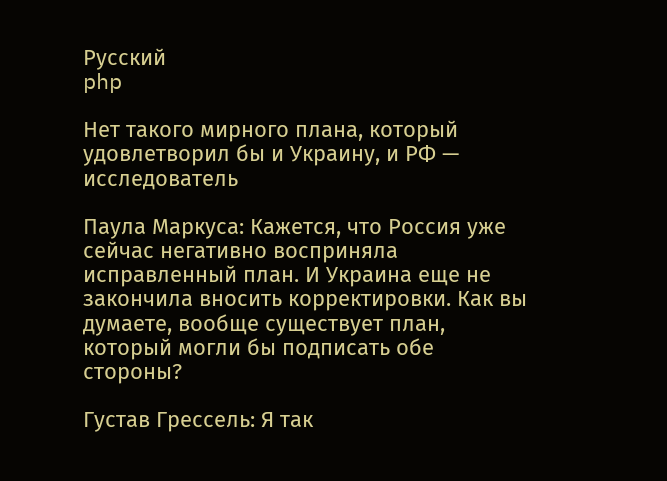Русский
php

Нет такого мирного плана, который удовлетворил бы и Украину, и РФ — исследователь

Паула Маркуса: Кажется, что Россия уже сейчас негативно восприняла исправленный план. И Украина еще не закончила вносить корректировки. Как вы думаете, вообще существует план, который могли бы подписать обе стороны?

Густав Грессель: Я так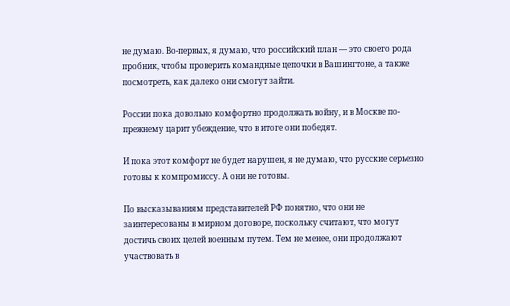не думаю. Во-первых, я думаю, что российский план — это своего рода пробник, чтобы проверить командные цепочки в Вашингтоне, а также посмотреть, как далеко они смогут зайти.

России пока довольно комфортно продолжать войну, и в Москве по-прежнему царит убеждение, что в итоге они победят.

И пока этот комфорт не будет нарушен, я не думаю, что русские серьезно готовы к компромиссу. А они не готовы.

По высказываниям представителей РФ понятно, что они не заинтересованы в мирном договоре, поскольку считают, что могут достичь своих целей военным путем. Тем не менее, они продолжают участвовать в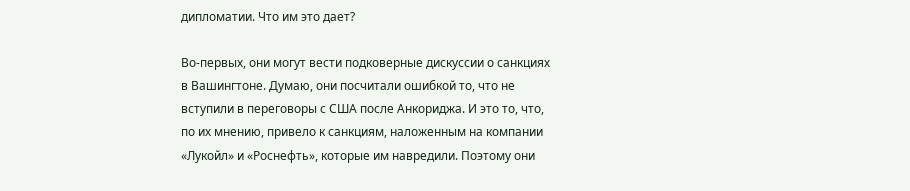дипломатии. Что им это дает?

Во-первых, они могут вести подковерные дискуссии о санкциях в Вашингтоне. Думаю, они посчитали ошибкой то, что не вступили в переговоры с США после Анкориджа. И это то, что, по их мнению, привело к санкциям, наложенным на компании «Лукойл» и «Роснефть», которые им навредили. Поэтому они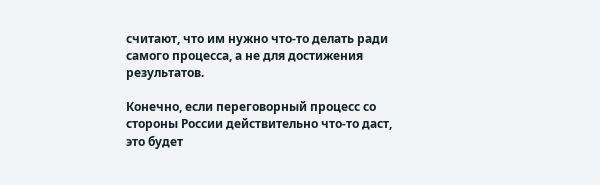считают, что им нужно что-то делать ради самого процесса, а не для достижения результатов.

Конечно, если переговорный процесс со стороны России действительно что-то даст, это будет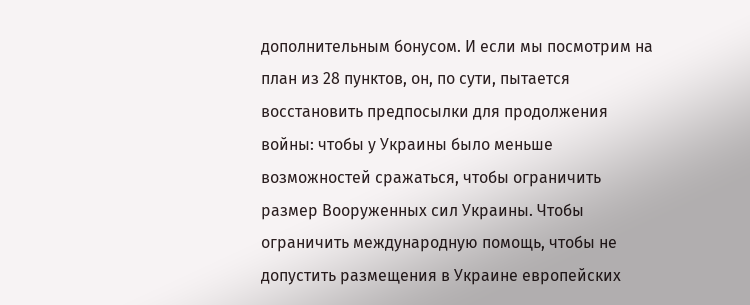дополнительным бонусом. И если мы посмотрим на план из 28 пунктов, он, по сути, пытается восстановить предпосылки для продолжения войны: чтобы у Украины было меньше возможностей сражаться, чтобы ограничить размер Вооруженных сил Украины. Чтобы ограничить международную помощь, чтобы не допустить размещения в Украине европейских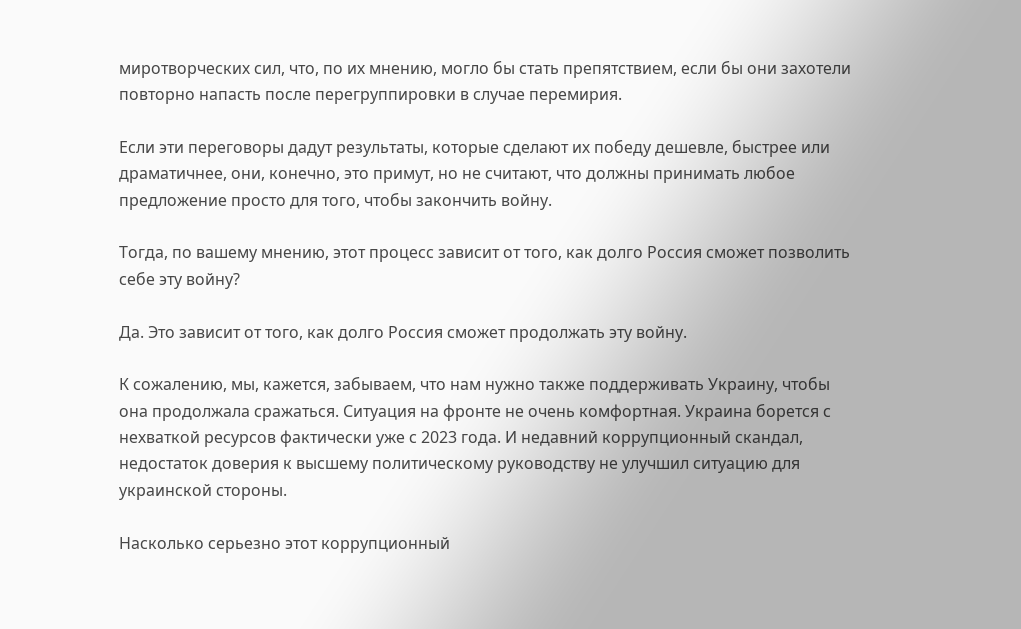миротворческих сил, что, по их мнению, могло бы стать препятствием, если бы они захотели повторно напасть после перегруппировки в случае перемирия.

Если эти переговоры дадут результаты, которые сделают их победу дешевле, быстрее или драматичнее, они, конечно, это примут, но не считают, что должны принимать любое предложение просто для того, чтобы закончить войну.

Тогда, по вашему мнению, этот процесс зависит от того, как долго Россия сможет позволить себе эту войну?

Да. Это зависит от того, как долго Россия сможет продолжать эту войну.

К сожалению, мы, кажется, забываем, что нам нужно также поддерживать Украину, чтобы она продолжала сражаться. Ситуация на фронте не очень комфортная. Украина борется с нехваткой ресурсов фактически уже с 2023 года. И недавний коррупционный скандал, недостаток доверия к высшему политическому руководству не улучшил ситуацию для украинской стороны.

Насколько серьезно этот коррупционный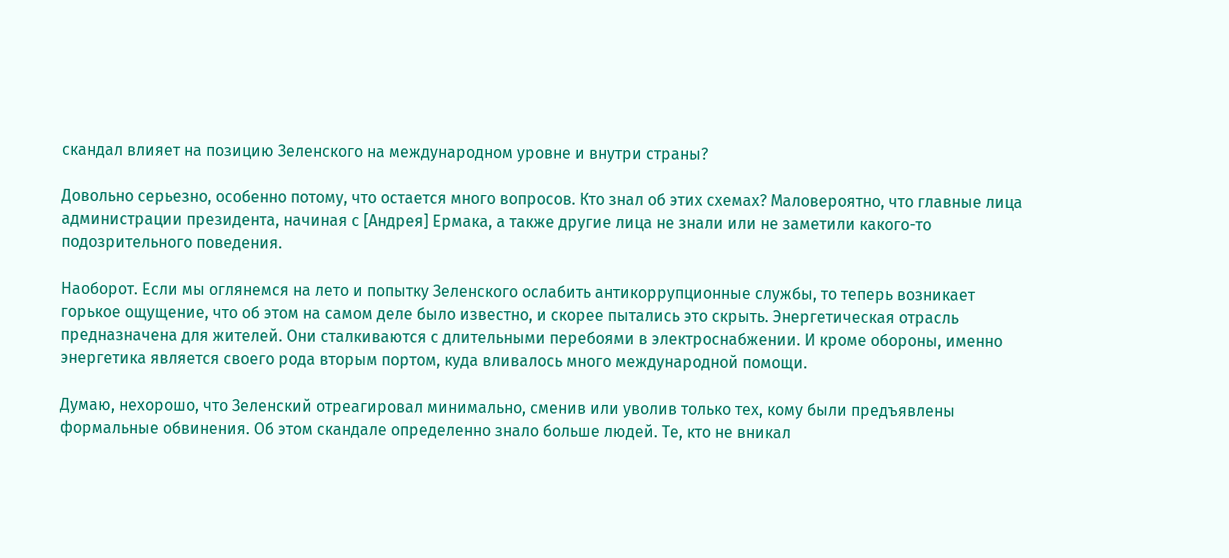скандал влияет на позицию Зеленского на международном уровне и внутри страны?

Довольно серьезно, особенно потому, что остается много вопросов. Кто знал об этих схемах? Маловероятно, что главные лица администрации президента, начиная с [Андрея] Ермака, а также другие лица не знали или не заметили какого-то подозрительного поведения.

Наоборот. Если мы оглянемся на лето и попытку Зеленского ослабить антикоррупционные службы, то теперь возникает горькое ощущение, что об этом на самом деле было известно, и скорее пытались это скрыть. Энергетическая отрасль предназначена для жителей. Они сталкиваются с длительными перебоями в электроснабжении. И кроме обороны, именно энергетика является своего рода вторым портом, куда вливалось много международной помощи.

Думаю, нехорошо, что Зеленский отреагировал минимально, сменив или уволив только тех, кому были предъявлены формальные обвинения. Об этом скандале определенно знало больше людей. Те, кто не вникал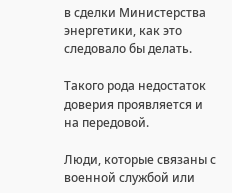в сделки Министерства энергетики, как это следовало бы делать.

Такого рода недостаток доверия проявляется и на передовой.

Люди, которые связаны с военной службой или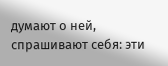думают о ней, спрашивают себя: эти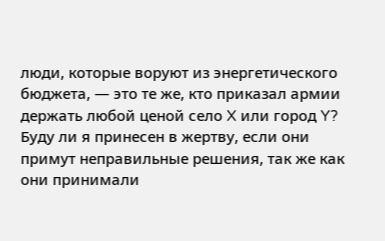люди, которые воруют из энергетического бюджета, — это те же, кто приказал армии держать любой ценой село X или город Y? Буду ли я принесен в жертву, если они примут неправильные решения, так же как они принимали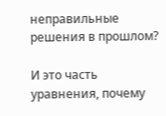неправильные решения в прошлом?

И это часть уравнения, почему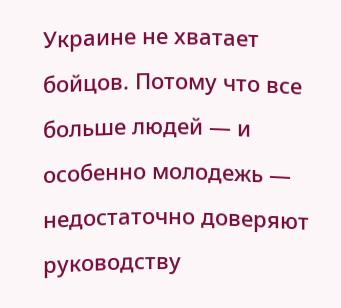Украине не хватает бойцов. Потому что все больше людей — и особенно молодежь — недостаточно доверяют руководству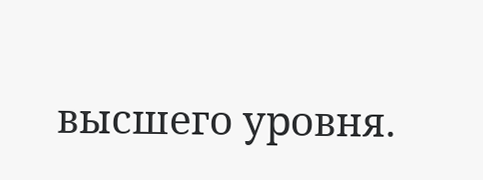высшего уровня.